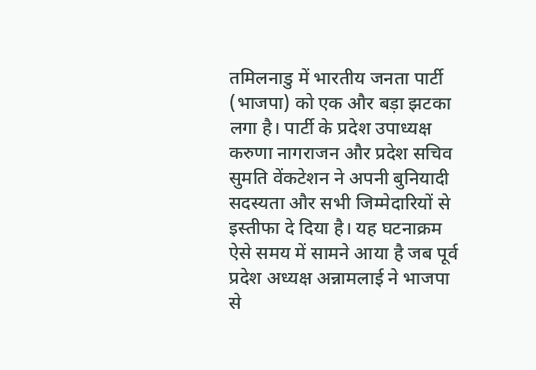तमिलनाडु में भारतीय जनता पार्टी (भाजपा) को एक और बड़ा झटका लगा है। पार्टी के प्रदेश उपाध्यक्ष करुणा नागराजन और प्रदेश सचिव सुमति वेंकटेशन ने अपनी बुनियादी सदस्यता और सभी जिम्मेदारियों से इस्तीफा दे दिया है। यह घटनाक्रम ऐसे समय में सामने आया है जब पूर्व प्रदेश अध्यक्ष अन्नामलाई ने भाजपा से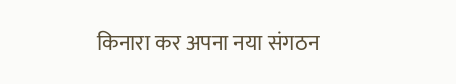किनारा कर अपना नया संगठन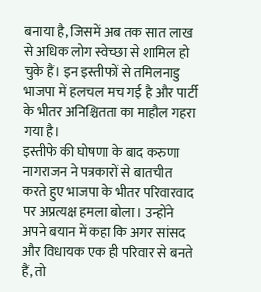बनाया है, जिसमें अब तक सात लाख से अधिक लोग स्वेच्छा से शामिल हो चुके हैं। इन इस्तीफों से तमिलनाडु भाजपा में हलचल मच गई है और पार्टी के भीतर अनिश्चितता का माहौल गहरा गया है।
इस्तीफे की घोषणा के बाद करुणा नागराजन ने पत्रकारों से बातचीत करते हुए भाजपा के भीतर परिवारवाद पर अप्रत्यक्ष हमला बोला। उन्होंने अपने बयान में कहा कि अगर सांसद और विधायक एक ही परिवार से बनते हैं, तो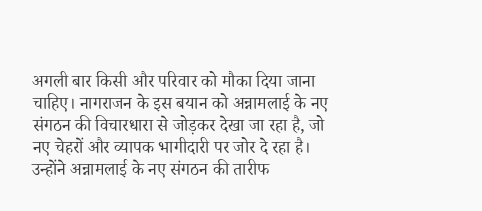अगली बार किसी और परिवार को मौका दिया जाना चाहिए। नागराजन के इस बयान को अन्नामलाई के नए संगठन की विचारधारा से जोड़कर देखा जा रहा है, जो नए चेहरों और व्यापक भागीदारी पर जोर दे रहा है। उन्होंने अन्नामलाई के नए संगठन की तारीफ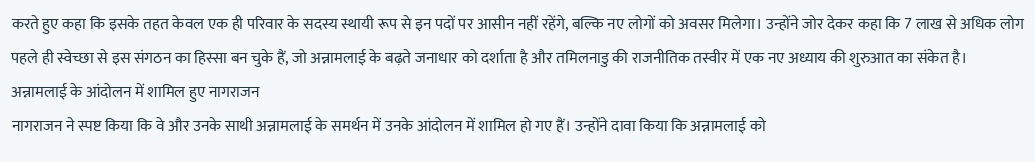करते हुए कहा कि इसके तहत केवल एक ही परिवार के सदस्य स्थायी रूप से इन पदों पर आसीन नहीं रहेंगे, बल्कि नए लोगों को अवसर मिलेगा। उन्होंने जोर देकर कहा कि 7 लाख से अधिक लोग पहले ही स्वेच्छा से इस संगठन का हिस्सा बन चुके हैं, जो अन्नामलाई के बढ़ते जनाधार को दर्शाता है और तमिलनाडु की राजनीतिक तस्वीर में एक नए अध्याय की शुरुआत का संकेत है।
अन्नामलाई के आंदोलन में शामिल हुए नागराजन
नागराजन ने स्पष्ट किया कि वे और उनके साथी अन्नामलाई के समर्थन में उनके आंदोलन में शामिल हो गए हैं। उन्होंने दावा किया कि अन्नामलाई को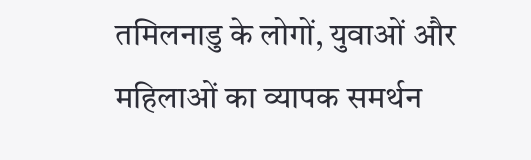तमिलनाडु के लोगों, युवाओं और महिलाओं का व्यापक समर्थन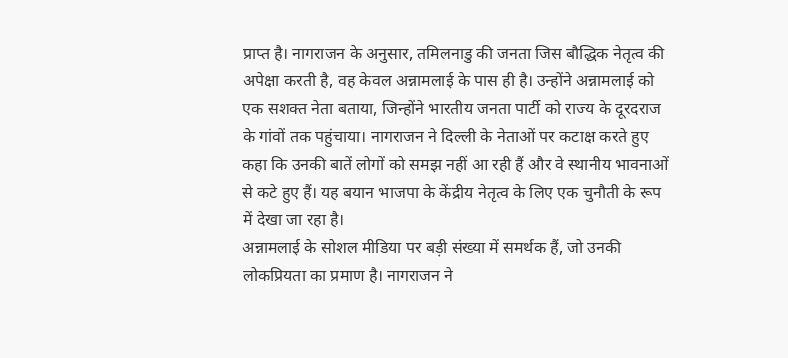प्राप्त है। नागराजन के अनुसार, तमिलनाडु की जनता जिस बौद्धिक नेतृत्व की अपेक्षा करती है, वह केवल अन्नामलाई के पास ही है। उन्होंने अन्नामलाई को एक सशक्त नेता बताया, जिन्होंने भारतीय जनता पार्टी को राज्य के दूरदराज के गांवों तक पहुंचाया। नागराजन ने दिल्ली के नेताओं पर कटाक्ष करते हुए कहा कि उनकी बातें लोगों को समझ नहीं आ रही हैं और वे स्थानीय भावनाओं से कटे हुए हैं। यह बयान भाजपा के केंद्रीय नेतृत्व के लिए एक चुनौती के रूप में देखा जा रहा है।
अन्नामलाई के सोशल मीडिया पर बड़ी संख्या में समर्थक हैं, जो उनकी लोकप्रियता का प्रमाण है। नागराजन ने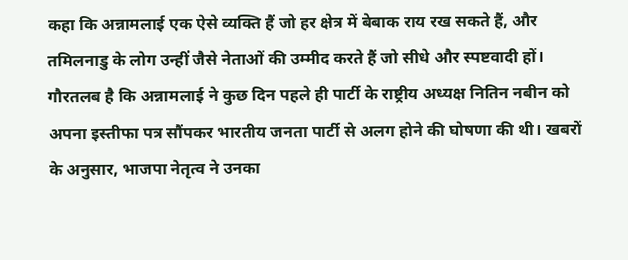कहा कि अन्नामलाई एक ऐसे व्यक्ति हैं जो हर क्षेत्र में बेबाक राय रख सकते हैं, और तमिलनाडु के लोग उन्हीं जैसे नेताओं की उम्मीद करते हैं जो सीधे और स्पष्टवादी हों। गौरतलब है कि अन्नामलाई ने कुछ दिन पहले ही पार्टी के राष्ट्रीय अध्यक्ष नितिन नबीन को अपना इस्तीफा पत्र सौंपकर भारतीय जनता पार्टी से अलग होने की घोषणा की थी। खबरों के अनुसार, भाजपा नेतृत्व ने उनका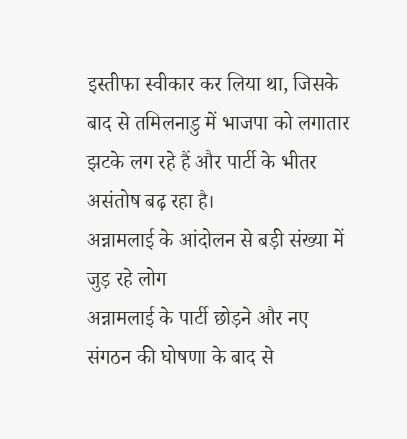इस्तीफा स्वीकार कर लिया था, जिसके बाद से तमिलनाडु में भाजपा को लगातार झटके लग रहे हैं और पार्टी के भीतर असंतोष बढ़ रहा है।
अन्नामलाई के आंदोलन से बड़ी संख्या में जुड़ रहे लोग
अन्नामलाई के पार्टी छोड़ने और नए संगठन की घोषणा के बाद से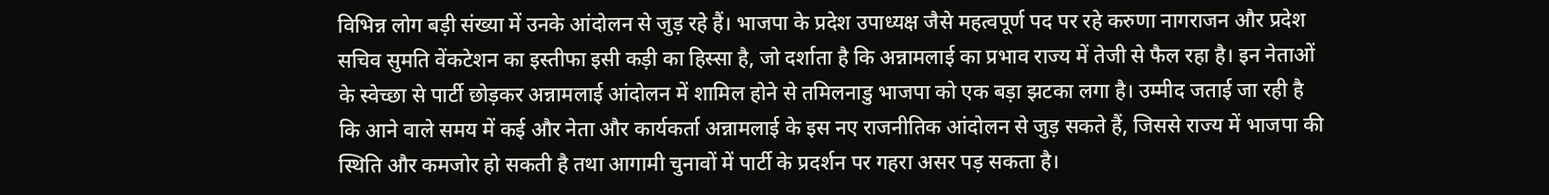विभिन्न लोग बड़ी संख्या में उनके आंदोलन से जुड़ रहे हैं। भाजपा के प्रदेश उपाध्यक्ष जैसे महत्वपूर्ण पद पर रहे करुणा नागराजन और प्रदेश सचिव सुमति वेंकटेशन का इस्तीफा इसी कड़ी का हिस्सा है, जो दर्शाता है कि अन्नामलाई का प्रभाव राज्य में तेजी से फैल रहा है। इन नेताओं के स्वेच्छा से पार्टी छोड़कर अन्नामलाई आंदोलन में शामिल होने से तमिलनाडु भाजपा को एक बड़ा झटका लगा है। उम्मीद जताई जा रही है कि आने वाले समय में कई और नेता और कार्यकर्ता अन्नामलाई के इस नए राजनीतिक आंदोलन से जुड़ सकते हैं, जिससे राज्य में भाजपा की स्थिति और कमजोर हो सकती है तथा आगामी चुनावों में पार्टी के प्रदर्शन पर गहरा असर पड़ सकता है।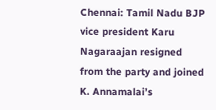Chennai: Tamil Nadu BJP vice president Karu Nagaraajan resigned from the party and joined K. Annamalai’s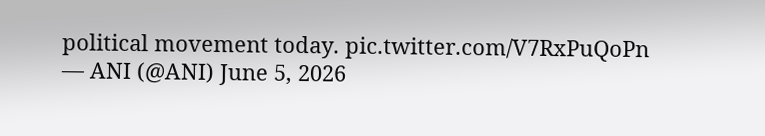political movement today. pic.twitter.com/V7RxPuQoPn
— ANI (@ANI) June 5, 2026